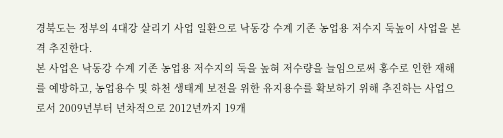경북도는 정부의 4대강 살리기 사업 일환으로 낙동강 수계 기존 농업용 저수지 둑높이 사업을 본격 추진한다.
본 사업은 낙동강 수계 기존 농업용 저수지의 둑을 높혀 저수량을 늘임으로써 홍수로 인한 재해를 예방하고, 농업용수 및 하천 생태계 보전을 위한 유지용수를 확보하기 위해 추진하는 사업으로서 2009년부터 년차적으로 2012년까지 19개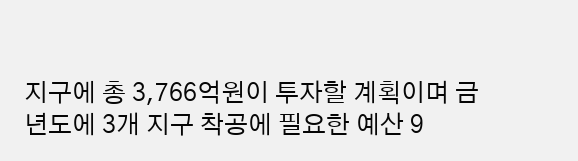지구에 총 3,766억원이 투자할 계획이며 금년도에 3개 지구 착공에 필요한 예산 9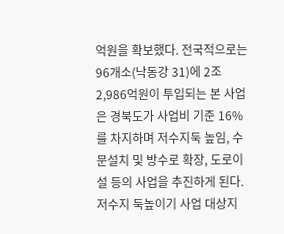억원을 확보했다. 전국적으로는 96개소(낙동강 31)에 2조 2,986억원이 투입되는 본 사업은 경북도가 사업비 기준 16%를 차지하며 저수지둑 높임, 수문설치 및 방수로 확장, 도로이설 등의 사업을 추진하게 된다. 저수지 둑높이기 사업 대상지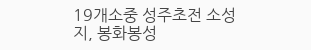19개소중 성주초전 소성지, 봉화봉성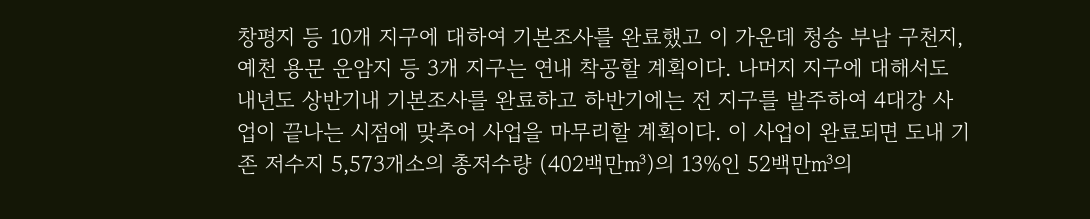창평지 등 10개 지구에 대하여 기본조사를 완료했고 이 가운데 청송 부남 구천지, 예천 용문 운암지 등 3개 지구는 연내 착공할 계획이다. 나머지 지구에 대해서도 내년도 상반기내 기본조사를 완료하고 하반기에는 전 지구를 발주하여 4대강 사업이 끝나는 시점에 맞추어 사업을 마무리할 계획이다. 이 사업이 완료되면 도내 기존 저수지 5,573개소의 총저수량 (402백만㎥)의 13%인 52백만㎥의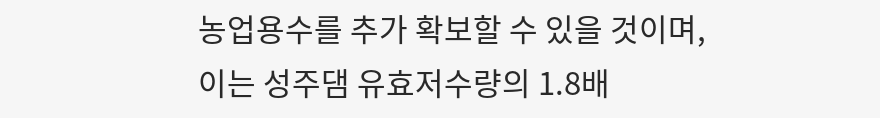농업용수를 추가 확보할 수 있을 것이며, 이는 성주댐 유효저수량의 1.8배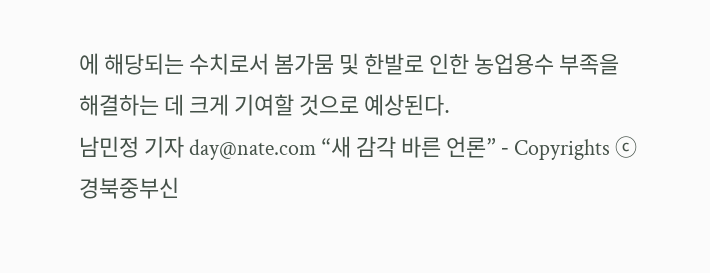에 해당되는 수치로서 봄가뭄 및 한발로 인한 농업용수 부족을 해결하는 데 크게 기여할 것으로 예상된다.
남민정 기자 day@nate.com “새 감각 바른 언론” - Copyrights ⓒ경북중부신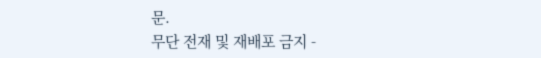문.
무단 전재 및 재배포 금지 -